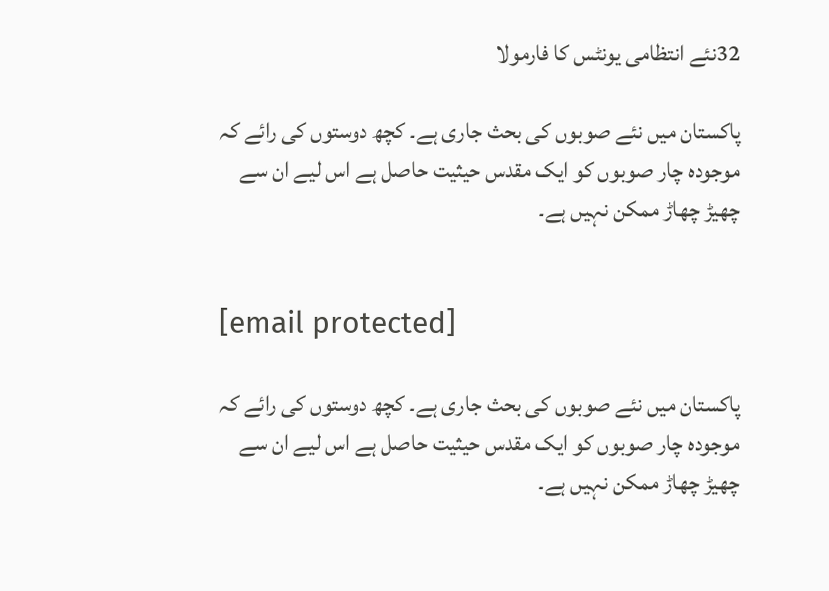32نئے انتظامی یونٹس کا فارمولا

پاکستان میں نئے صوبوں کی بحث جاری ہے۔ کچھ دوستوں کی رائے کہ موجودہ چار صوبوں کو ایک مقدس حیثیت حاصل ہے اس لیے ان سے چھیڑ چھاڑ ممکن نہیں ہے۔


[email protected]

پاکستان میں نئے صوبوں کی بحث جاری ہے۔ کچھ دوستوں کی رائے کہ موجودہ چار صوبوں کو ایک مقدس حیثیت حاصل ہے اس لیے ان سے چھیڑ چھاڑ ممکن نہیں ہے۔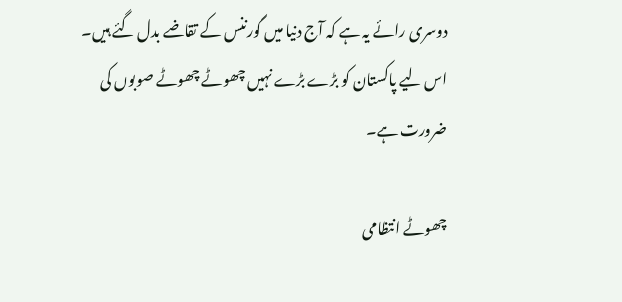دوسری رائے یہ ہے کہ آج دنیا میں گورننس کے تقاضے بدل گئے ہیں۔ اس لیے پاکستان کو بڑے بڑے نہیں چھوٹے چھوٹے صوبوں کی ضرورت ہے۔

چھوٹے انتظامی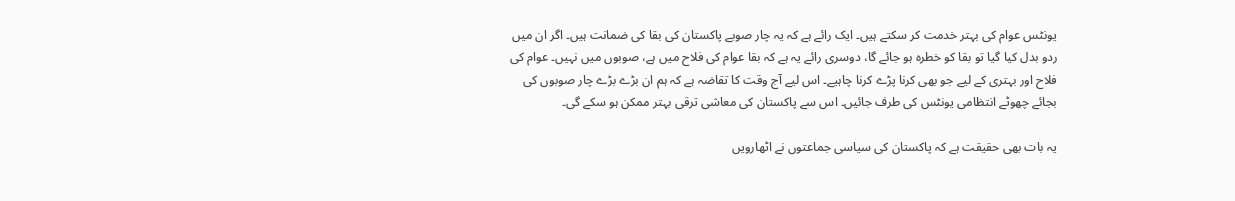یونٹس عوام کی بہتر خدمت کر سکتے ہیں۔ ایک رائے ہے کہ یہ چار صوبے پاکستان کی بقا کی ضمانت ہیں۔ اگر ان میں ردو بدل کیا گیا تو بقا کو خطرہ ہو جائے گا، دوسری رائے یہ ہے کہ بقا عوام کی فلاح میں ہے، صوبوں میں نہیں۔ عوام کی فلاح اور بہتری کے لیے جو بھی کرنا پڑے کرنا چاہیے۔ اس لیے آج وقت کا تقاضہ ہے کہ ہم ان بڑے بڑے چار صوبوں کی بجائے چھوٹے انتظامی یونٹس کی طرف جائیں۔ اس سے پاکستان کی معاشی ترقی بہتر ممکن ہو سکے گی۔

یہ بات بھی حقیقت ہے کہ پاکستان کی سیاسی جماعتوں نے اٹھارویں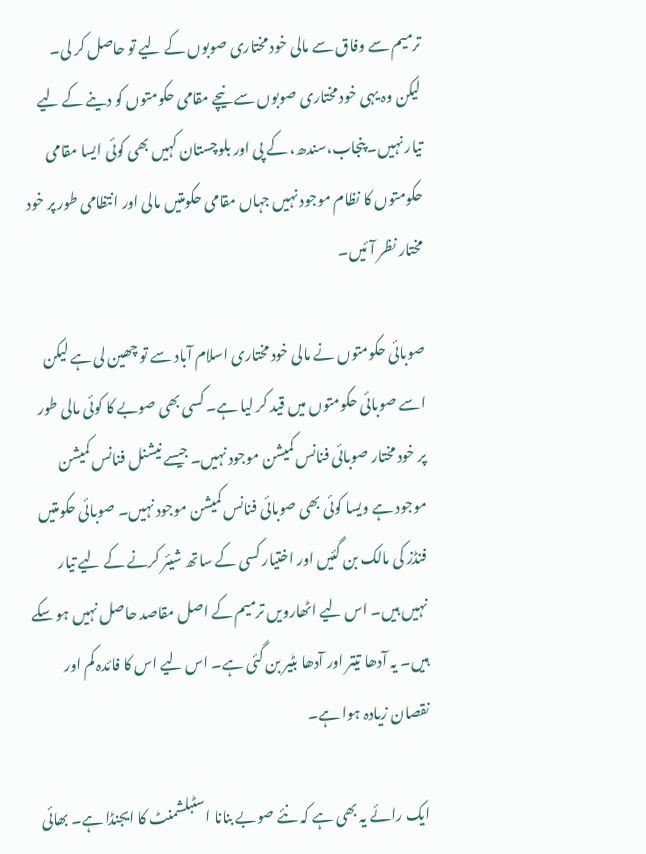ترمیم سے وفاق سے مالی خود مختاری صوبوں کے لیے تو حاصل کر لی۔ لیکن وہ یہی خود مختاری صوبوں سے نیچے مقامی حکومتوں کو دینے کے لیے تیار نہیں۔ پنجاب،سندھ، کے پی اور بلوچستان کہیں بھی کوئی ایسا مقامی حکومتوں کا نظام موجود نہیں جہاں مقامی حکومتیں مالی اور انتظامی طور پر خود مختار نظر آئیں۔

صوبائی حکومتوں نے مالی خود مختاری اسلام آباد سے تو چھین لی ہے لیکن اسے صوبائی حکومتوں میں قید کر لیا ہے۔ کسی بھی صوبے کا کوئی مالی طور پر خود مختار صوبائی فنانس کمیشن موجود نہیں۔ جیسے نیشنل فنانس کمیشن موجود ہے ویسا کوئی بھی صوبائی فنانس کمیشن موجود نہیں۔ صوبائی حکومتیں فنڈز کی مالک بن گئیں اور اختیار کسی کے ساتھ شیئر کرنے کے لیے تیار نہیں ہیں۔ اس لیے اٹھارویں ترمیم کے اصل مقاصد حاصل نہیں ہو سکے ہیں۔ یہ آدھا تیتر اور آدھا بٹیر بن گئی ہے۔ اس لیے اس کا فائدہ کم اور نقصان زیادہ ہوا ہے۔

ایک رائے یہ بھی ہے کہ نئے صوبے بنانا اسٹبلشمنٹ کا ایجنڈا ہے۔ بھائی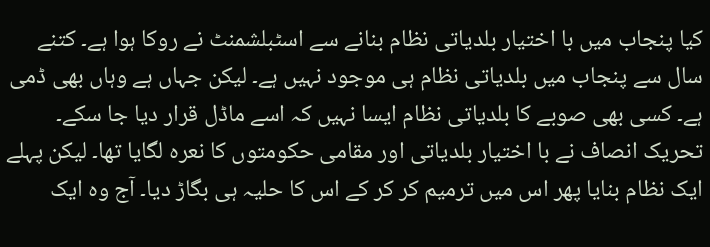کیا پنجاب میں با اختیار بلدیاتی نظام بنانے سے اسٹبلشمنٹ نے روکا ہوا ہے۔ کتنے سال سے پنجاب میں بلدیاتی نظام ہی موجود نہیں ہے۔ لیکن جہاں ہے وہاں بھی ڈمی ہے۔ کسی بھی صوبے کا بلدیاتی نظام ایسا نہیں کہ اسے ماڈل قرار دیا جا سکے۔ تحریک انصاف نے با اختیار بلدیاتی اور مقامی حکومتوں کا نعرہ لگایا تھا۔ لیکن پہلے ایک نظام بنایا پھر اس میں ترمیم کر کر کے اس کا حلیہ ہی بگاڑ دیا۔ آج وہ ایک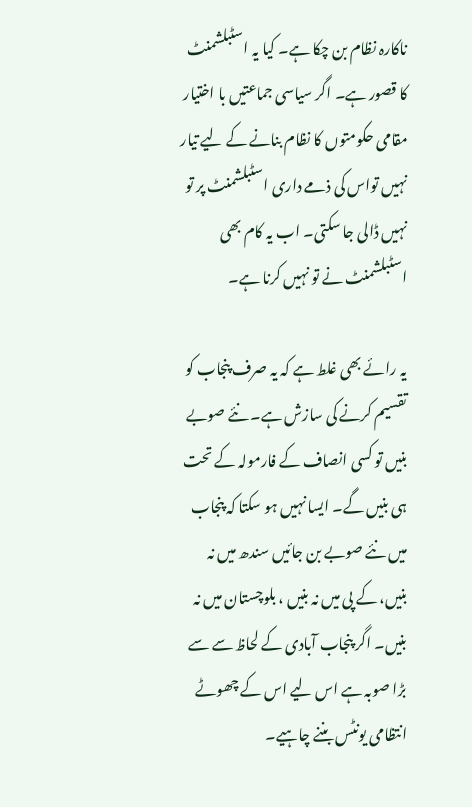ناکارہ نظام بن چکا ہے۔ کیا یہ اسٹبلشمنٹ کا قصور ہے۔ اگر سیاسی جماعتیں با اختیار مقامی حکومتوں کا نظام بنانے کے لیے تیار نہیں تواس کی ذمے داری اسٹبلشمنٹ پر تو نہیں ڈالی جا سکتی۔ اب یہ کام بھی اسٹبلشمنٹ نے تو نہیں کرنا ہے۔

یہ رائے بھی غلط ہے کہ یہ صرف پنجاب کو تقسیم کرنے کی سازش ہے۔ نئے صوبے بنیں تو کسی انصاف کے فارمولہ کے تحت ہی بنیں گے۔ ایسا نہیں ہو سکتا کہ پنجاب میں نئے صوبے بن جائیں سندھ میں نہ بنیں، کے پی میں نہ بنیں ، بلوچستان میں نہ بنیں۔ اگر پنجاب آبادی کے لحاظ سے سے بڑا صوبہ ہے اس لیے اس کے چھوٹے انتظامی یونٹس بننے چاہیے۔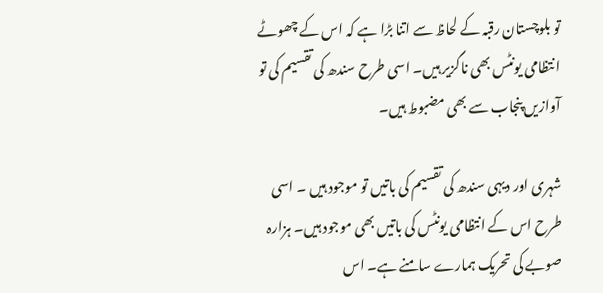تو بلوچستان رقبہ کے لحاظ سے اتنا بڑا ہے کہ اس کے چھوٹے انتظامی یونٹس بھی ناگزیر ہیں۔ اسی طرح سندھ کی تقسیم کی تو آوازیں پنجاب سے بھی مضبوط ہیں۔

شہری اور دیہی سندھ کی تقسیم کی باتیں تو موجود ہیں ۔ اسی طرح اس کے انتظامی یونٹس کی باتیں بھی موجود ہیں۔ ہزارہ صوبے کی تحریک ہمارے سامنے ہے۔ اس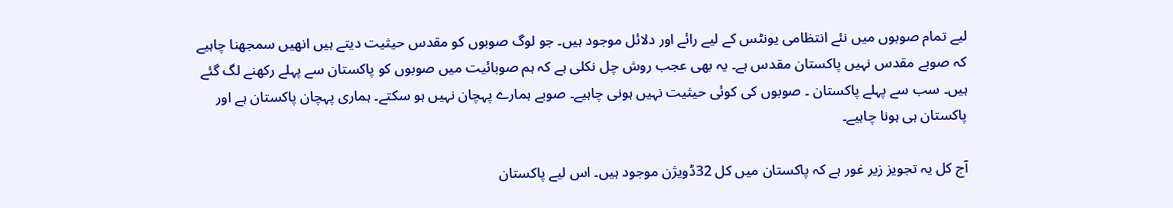لیے تمام صوبوں میں نئے انتظامی یونٹس کے لیے رائے اور دلائل موجود ہیں۔ جو لوگ صوبوں کو مقدس حیثیت دیتے ہیں انھیں سمجھنا چاہیے کہ صوبے مقدس نہیں پاکستان مقدس ہے۔ یہ بھی عجب روش چل نکلی ہے کہ ہم صوبائیت میں صوبوں کو پاکستان سے پہلے رکھنے لگ گئے ہیں۔ سب سے پہلے پاکستان ۔ صوبوں کی کوئی حیثیت نہیں ہونی چاہیے۔ صوبے ہمارے پہچان نہیں ہو سکتے۔ ہماری پہچان پاکستان ہے اور پاکستان ہی ہونا چاہیے۔

آج کل یہ تجویز زیر غور ہے کہ پاکستان میں کل 32ڈویژن موجود ہیں۔ اس لیے پاکستان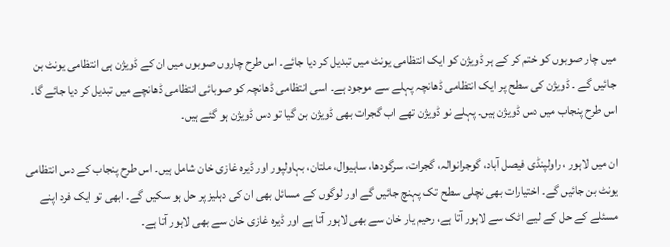میں چار صوبوں کو ختم کر کے ہر ڈویژن کو ایک انتظامی یونٹ میں تبدیل کر دیا جائے۔ اس طرح چاروں صوبوں میں ان کے ڈویژن ہی انتظامی یونٹ بن جائیں گے ۔ ڈویژن کی سطح پر ایک انتظامی ڈھانچہ پہلے سے موجود ہے۔ اسی انتظامی ڈھانچہ کو صوبائی انتظامی ڈھانچے میں تبدیل کر دیا جائے گا۔ اس طرح پنجاب میں دس ڈویژن ہیں۔ پہلے نو ڈویژن تھے اب گجرات بھی ڈویژن بن گیا تو دس ڈویژن ہو گئے ہیں۔

ان میں لاہور ، راولپنڈی فیصل آباد، گوجرانوالہ، گجرات، سرگودھا، ساہیوال، ملتان، بہاولپور اور ڈیرہ غازی خان شامل ہیں۔ اس طرح پنجاب کے دس انتظامی یونٹ بن جائیں گے۔ اختیارات بھی نچلی سطح تک پہنچ جائیں گے اور لوگوں کے مسائل بھی ان کی دہلیز پر حل ہو سکیں گے۔ ابھی تو ایک فرد اپنے مسئلے کے حل کے لیے اٹک سے لاہور آتا ہے، رحیم یار خان سے بھی لاہور آتا ہے اور ڈیرہ غازی خان سے بھی لاہور آتا ہے۔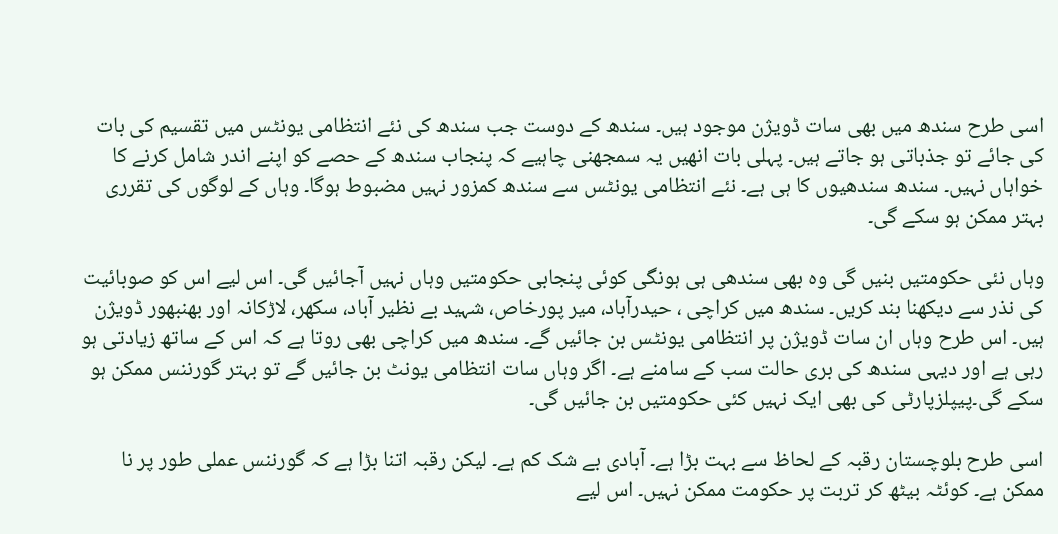اسی طرح سندھ میں بھی سات ڈویژن موجود ہیں۔ سندھ کے دوست جب سندھ کی نئے انتظامی یونٹس میں تقسیم کی بات کی جائے تو جذباتی ہو جاتے ہیں۔ پہلی بات انھیں یہ سمجھنی چاہیے کہ پنجاب سندھ کے حصے کو اپنے اندر شامل کرنے کا خواہاں نہیں۔ سندھ سندھیوں کا ہی ہے۔ نئے انتظامی یونٹس سے سندھ کمزور نہیں مضبوط ہوگا۔ وہاں کے لوگوں کی تقرری بہتر ممکن ہو سکے گی۔

وہاں نئی حکومتیں بنیں گی وہ بھی سندھی ہی ہونگی کوئی پنجابی حکومتیں وہاں نہیں آجائیں گی۔ اس لیے اس کو صوبائیت کی نذر سے دیکھنا بند کریں۔ سندھ میں کراچی ، حیدرآباد، میر پورخاص، شہید بے نظیر آباد، سکھر، لاڑکانہ اور بھنبھور ڈویژن ہیں۔ اس طرح وہاں ان سات ڈویژن پر انتظامی یونٹس بن جائیں گے۔ سندھ میں کراچی بھی روتا ہے کہ اس کے ساتھ زیادتی ہو رہی ہے اور دیہی سندھ کی بری حالت سب کے سامنے ہے۔ اگر وہاں سات انتظامی یونٹ بن جائیں گے تو بہتر گورننس ممکن ہو سکے گی۔پیپلزپارٹی کی بھی ایک نہیں کئی حکومتیں بن جائیں گی۔

اسی طرح بلوچستان رقبہ کے لحاظ سے بہت بڑا ہے۔ آبادی بے شک کم ہے۔ لیکن رقبہ اتنا بڑا ہے کہ گورننس عملی طور پر نا ممکن ہے۔ کوئٹہ بیٹھ کر تربت پر حکومت ممکن نہیں۔ اس لیے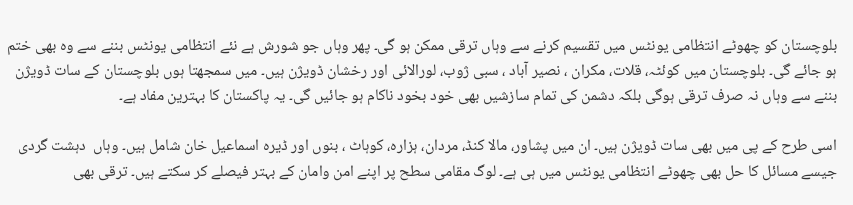بلوچستان کو چھوٹے انتظامی یونٹس میں تقسیم کرنے سے وہاں ترقی ممکن ہو گی۔ پھر وہاں جو شورش ہے نئے انتظامی یونٹس بننے سے وہ بھی ختم ہو جائے گی۔ بلوچستان میں کوئٹہ، قلات، مکران ، نصیر آباد ، سبی ژوب، لورالائی اور رخشان ڈویژن ہیں۔ میں سمجھتا ہوں بلوچستان کے سات ڈویژن بننے سے وہاں نہ صرف ترقی ہوگی بلکہ دشمن کی تمام سازشیں بھی خود بخود ناکام ہو جائیں گی۔ یہ پاکستان کا بہترین مفاد ہے۔

اسی طرح کے پی میں بھی سات ڈویژن ہیں۔ ان میں پشاور، مالا کنڈ، مردان، ہزارہ، کوہاٹ ، بنوں اور ڈیرہ اسماعیل خان شامل ہیں۔ وہاں  دہشت گردی جیسے مسائل کا حل بھی چھوٹے انتظامی یونٹس میں ہی ہے۔ لوگ مقامی سطح پر اپنے امن وامان کے بہتر فیصلے کر سکتے ہیں۔ ترقی بھی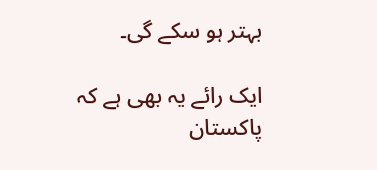بہتر ہو سکے گی۔

ایک رائے یہ بھی ہے کہ پاکستان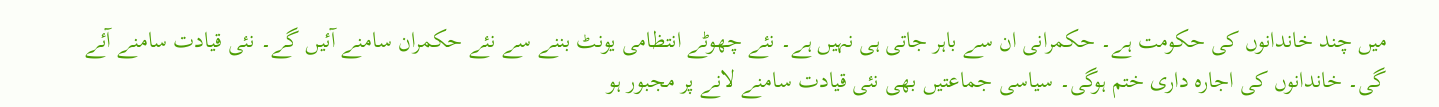میں چند خاندانوں کی حکومت ہے۔ حکمرانی ان سے باہر جاتی ہی نہیں ہے۔ نئے چھوٹے انتظامی یونٹ بننے سے نئے حکمران سامنے آئیں گے۔ نئی قیادت سامنے آئے گی۔ خاندانوں کی اجارہ داری ختم ہوگی۔ سیاسی جماعتیں بھی نئی قیادت سامنے لانے پر مجبور ہو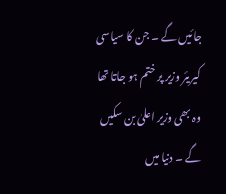جائیں گے ۔ جن کا سیاسی کیریئر وزیر پر ختم ہو جاتا تھا وہ بھی وزیر اعلیٰ بن سکیں گے ۔ دنیا میں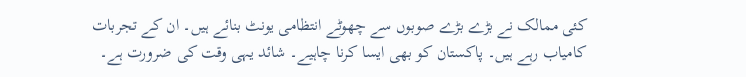کئی ممالک نے بڑے بڑے صوبوں سے چھوٹے انتظامی یونٹ بنائے ہیں۔ ان کے تجربات کامیاب رہے ہیں۔ پاکستان کو بھی ایسا کرنا چاہیے۔ شائد یہی وقت کی ضرورت ہے۔